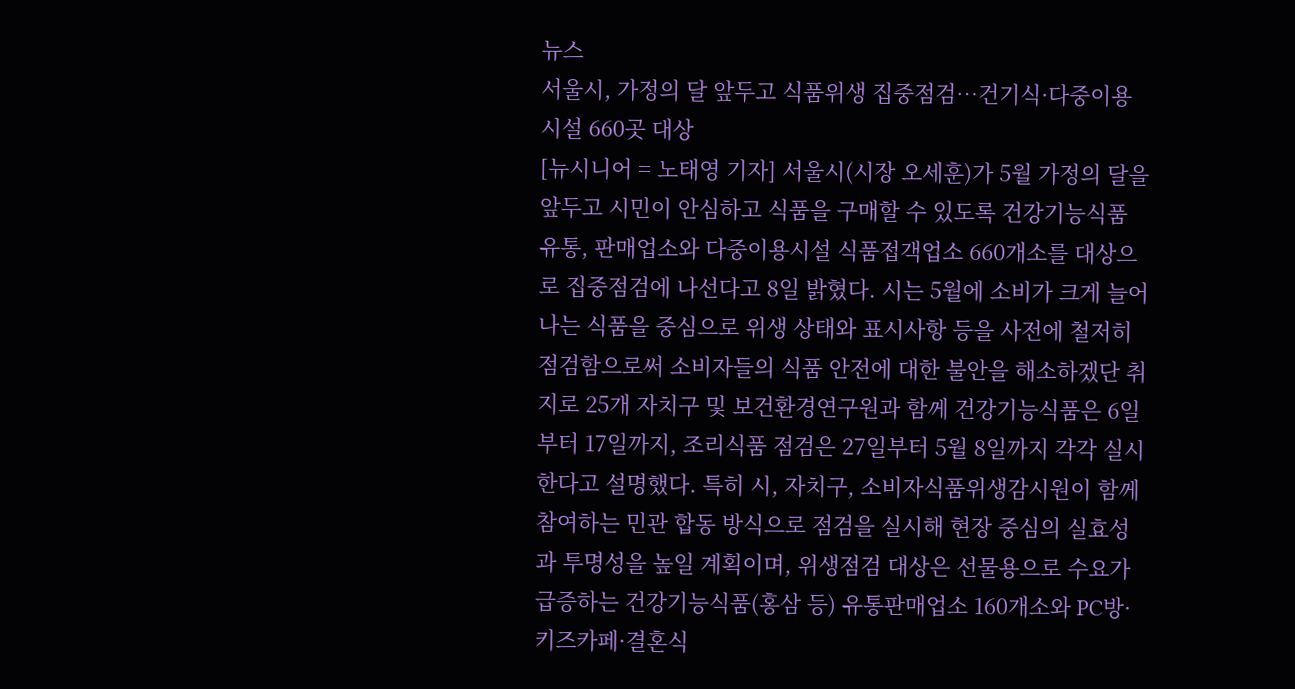뉴스
서울시, 가정의 달 앞두고 식품위생 집중점검…건기식·다중이용시설 660곳 대상
[뉴시니어 = 노태영 기자] 서울시(시장 오세훈)가 5월 가정의 달을 앞두고 시민이 안심하고 식품을 구매할 수 있도록 건강기능식품 유통, 판매업소와 다중이용시설 식품접객업소 660개소를 대상으로 집중점검에 나선다고 8일 밝혔다. 시는 5월에 소비가 크게 늘어나는 식품을 중심으로 위생 상태와 표시사항 등을 사전에 철저히 점검함으로써 소비자들의 식품 안전에 대한 불안을 해소하겠단 취지로 25개 자치구 및 보건환경연구원과 함께 건강기능식품은 6일부터 17일까지, 조리식품 점검은 27일부터 5월 8일까지 각각 실시한다고 설명했다. 특히 시, 자치구, 소비자식품위생감시원이 함께 참여하는 민관 합동 방식으로 점검을 실시해 현장 중심의 실효성과 투명성을 높일 계획이며, 위생점검 대상은 선물용으로 수요가 급증하는 건강기능식품(홍삼 등) 유통판매업소 160개소와 PC방·키즈카페·결혼식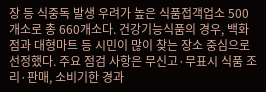장 등 식중독 발생 우려가 높은 식품접객업소 500개소로 총 660개소다. 건강기능식품의 경우, 백화점과 대형마트 등 시민이 많이 찾는 장소 중심으로 선정했다. 주요 점검 사항은 무신고·무표시 식품 조리·판매, 소비기한 경과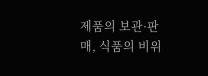제품의 보관·판매, 식품의 비위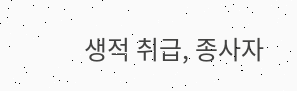생적 취급, 종사자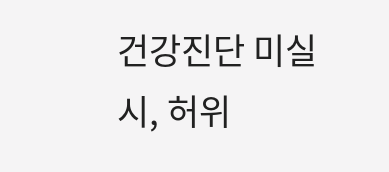건강진단 미실시, 허위